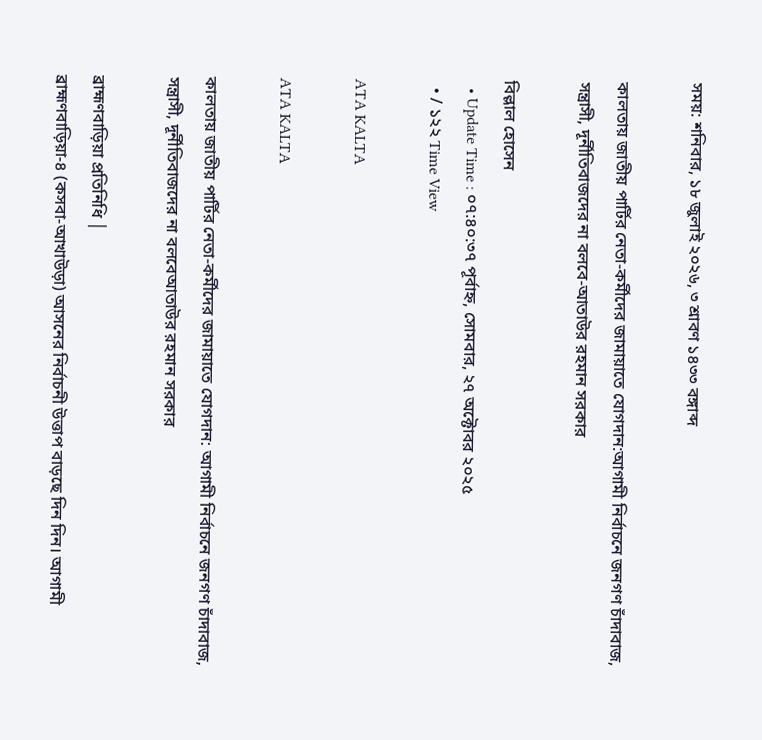সময়: শনিবার, ১৮ জুলাই ২০২৬, ৩ শ্রাবণ ১৪৩৩ বঙ্গাব্দ

কালতায় জাতীয় পার্টির নেতা-কর্মীদের জামায়াতে যোগদান:আগামী নির্বাচনে জনগণ চাঁদাবাজ, সন্ত্রাসী, দূর্নীতিবাজদের না বলবে-আতাউর রহমান সরকার

বিল্লাল হোসেন
  • Update Time : ০৭:৪০:৩৭ পূর্বাহ্ন, সোমবার, ২৭ অক্টোবর ২০২৫
  • / ১২২ Time View

ATA KALTA

ATA KALTA

কালতায় জাতীয় পার্টির নেতা-কর্মীদের জামায়াতে যোগদান: আগামী নির্বাচনে জনগণ চাঁদাবাজ, সন্ত্রাসী, দূর্নীতিবাজদের না বলবেআতাউর রহমান সরকার

ব্রাহ্মণবাড়িয়া প্রতিনিধি │
ব্রাহ্মণবাড়িয়া-৪ (কসবা-আখাউড়া) আসনের নির্বাচনী উত্তাপ বাড়ছে দিন দিন। আগামী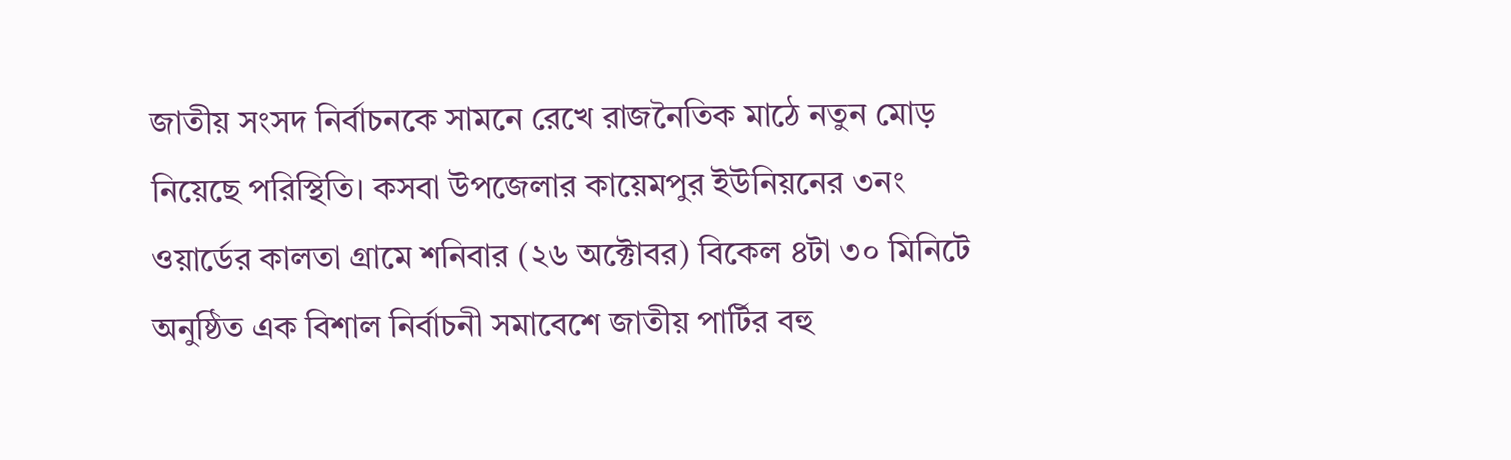জাতীয় সংসদ নির্বাচনকে সামনে রেখে রাজনৈতিক মাঠে নতুন মোড় নিয়েছে পরিস্থিতি। কসবা উপজেলার কায়েমপুর ইউনিয়নের ৩নং ওয়ার্ডের কালতা গ্রামে শনিবার (২৬ অক্টোবর) বিকেল ৪টা ৩০ মিনিটে অনুষ্ঠিত এক বিশাল নির্বাচনী সমাবেশে জাতীয় পার্টির বহু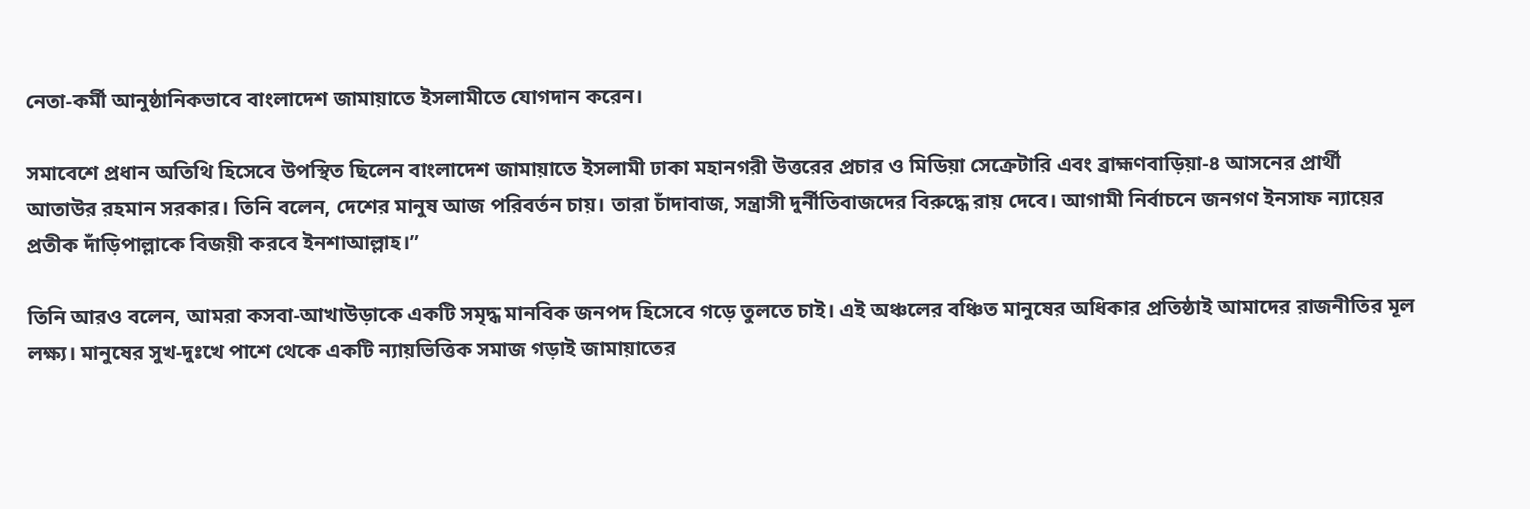নেতা-কর্মী আনুষ্ঠানিকভাবে বাংলাদেশ জামায়াতে ইসলামীতে যোগদান করেন।

সমাবেশে প্রধান অতিথি হিসেবে উপস্থিত ছিলেন বাংলাদেশ জামায়াতে ইসলামী ঢাকা মহানগরী উত্তরের প্রচার ও মিডিয়া সেক্রেটারি এবং ব্রাহ্মণবাড়িয়া-৪ আসনের প্রার্থী আতাউর রহমান সরকার। তিনি বলেন, দেশের মানুষ আজ পরিবর্তন চায়। তারা চাঁদাবাজ, সন্ত্রাসী দুর্নীতিবাজদের বিরুদ্ধে রায় দেবে। আগামী নির্বাচনে জনগণ ইনসাফ ন্যায়ের প্রতীক দাঁড়িপাল্লাকে বিজয়ী করবে ইনশাআল্লাহ।”

তিনি আরও বলেন, আমরা কসবা-আখাউড়াকে একটি সমৃদ্ধ মানবিক জনপদ হিসেবে গড়ে তুলতে চাই। এই অঞ্চলের বঞ্চিত মানুষের অধিকার প্রতিষ্ঠাই আমাদের রাজনীতির মূল লক্ষ্য। মানুষের সুখ-দুঃখে পাশে থেকে একটি ন্যায়ভিত্তিক সমাজ গড়াই জামায়াতের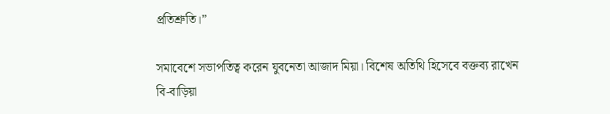প্রতিশ্রুতি।”

সমাবেশে সভাপতিত্ব করেন যুবনেতা আজাদ মিয়া। বিশেষ অতিথি হিসেবে বক্তব্য রাখেন বি-বাড়িয়া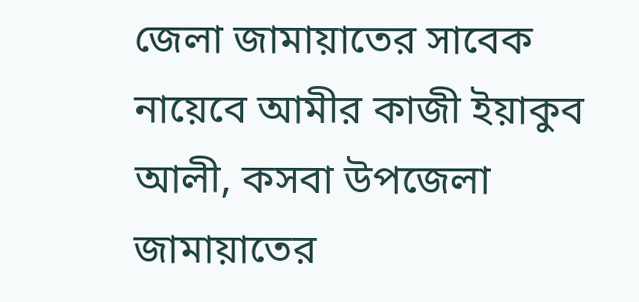জেলা জামায়াতের সাবেক নায়েবে আমীর কাজী ইয়াকুব আলী, কসবা উপজেলা জামায়াতের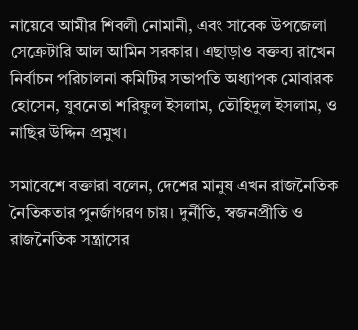নায়েবে আমীর শিবলী নোমানী, এবং সাবেক উপজেলা সেক্রেটারি আল আমিন সরকার। এছাড়াও বক্তব্য রাখেন নির্বাচন পরিচালনা কমিটির সভাপতি অধ্যাপক মোবারক হোসেন, যুবনেতা শরিফুল ইসলাম, তৌহিদুল ইসলাম, ও নাছির উদ্দিন প্রমুখ।

সমাবেশে বক্তারা বলেন, দেশের মানুষ এখন রাজনৈতিক নৈতিকতার পুনর্জাগরণ চায়। দুর্নীতি, স্বজনপ্রীতি ও রাজনৈতিক সন্ত্রাসের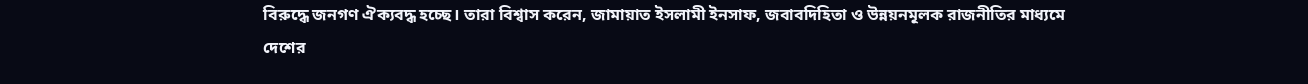বিরুদ্ধে জনগণ ঐক্যবদ্ধ হচ্ছে। তারা বিশ্বাস করেন, জামায়াত ইসলামী ইনসাফ, জবাবদিহিতা ও উন্নয়নমূলক রাজনীতির মাধ্যমে দেশের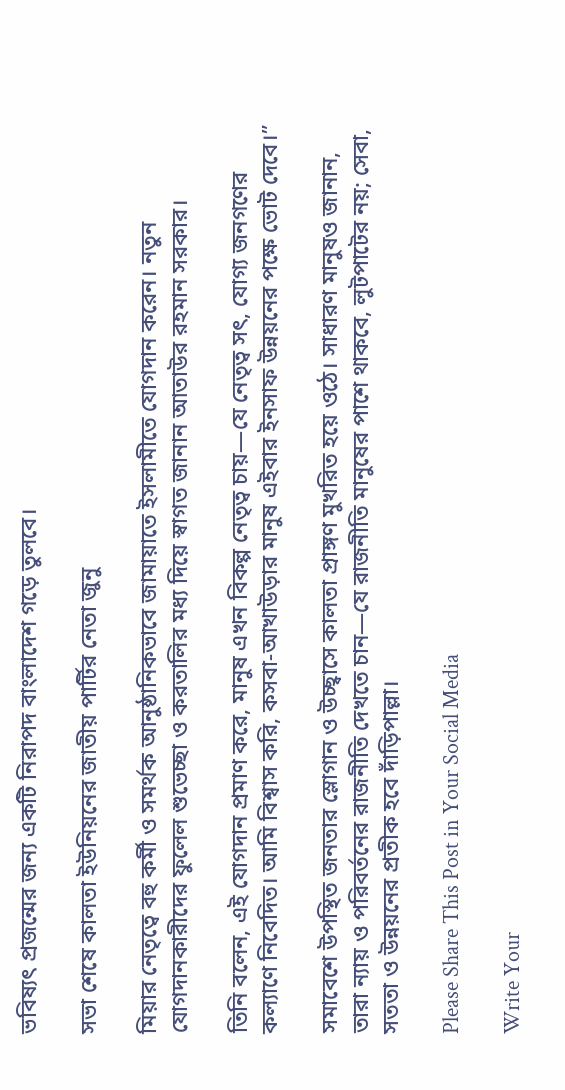ভবিষ্যৎ প্রজন্মের জন্য একটি নিরাপদ বাংলাদেশ গড়ে তুলবে।

সভা শেষে কালতা ইউনিয়নের জাতীয় পার্টির নেতা জুনু

মিয়ার নেতৃত্বে বহু কর্মী ও সমর্থক আনুষ্ঠানিকভাবে জামায়াতে ইসলামীতে যোগদান করেন। নতুন যোগদানকারীদের ফুলেল শুভেচ্ছা ও করতালির মধ্য দিয়ে স্বাগত জানান আতাউর রহমান সরকার।

তিনি বলেন, এই যোগদান প্রমাণ করে, মানুষ এখন বিকল্প নেতৃত্ব চায়—যে নেতৃত্ব সৎ, যোগ্য জনগণের কল্যাণে নিবেদিত। আমি বিশ্বাস করি, কসবা-আখাউড়ার মানুষ এইবার ইনসাফ উন্নয়নের পক্ষে ভোট দেবে।”

সমাবেশে উপস্থিত জনতার স্লোগান ও উচ্ছ্বাসে কালতা প্রাঙ্গণ মুখরিত হয়ে ওঠে। সাধারণ মানুষও জানান, তারা ন্যায় ও পরিবর্তনের রাজনীতি দেখতে চান—যে রাজনীতি মানুষের পাশে থাকবে, লুটপাটের নয়; সেবা, সততা ও উন্নয়নের প্রতীক হবে দাঁড়িপাল্লা।

Please Share This Post in Your Social Media

Write Your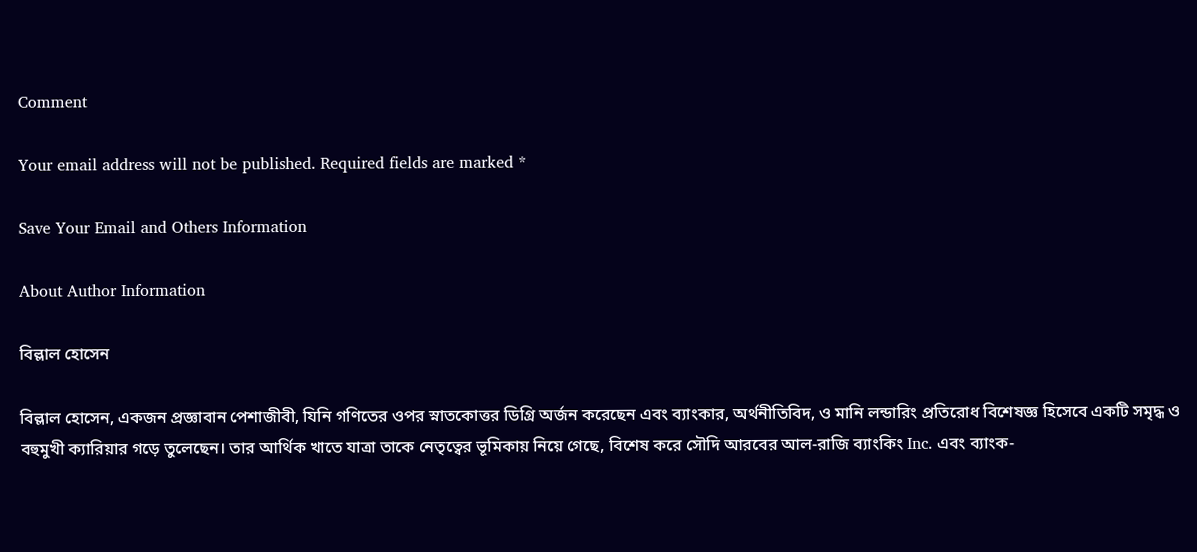Comment

Your email address will not be published. Required fields are marked *

Save Your Email and Others Information

About Author Information

বিল্লাল হোসেন

বিল্লাল হোসেন, একজন প্রজ্ঞাবান পেশাজীবী, যিনি গণিতের ওপর স্নাতকোত্তর ডিগ্রি অর্জন করেছেন এবং ব্যাংকার, অর্থনীতিবিদ, ও মানি লন্ডারিং প্রতিরোধ বিশেষজ্ঞ হিসেবে একটি সমৃদ্ধ ও বহুমুখী ক্যারিয়ার গড়ে তুলেছেন। তার আর্থিক খাতে যাত্রা তাকে নেতৃত্বের ভূমিকায় নিয়ে গেছে, বিশেষ করে সৌদি আরবের আল-রাজি ব্যাংকিং Inc. এবং ব্যাংক-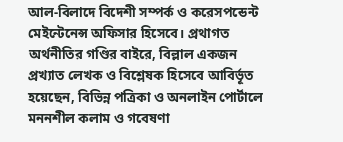আল-বিলাদে বিদেশী সম্পর্ক ও করেসপন্ডেন্ট মেইন্টেনেন্স অফিসার হিসেবে। প্রথাগত অর্থনীতির গণ্ডির বাইরে, বিল্লাল একজন প্রখ্যাত লেখক ও বিশ্লেষক হিসেবে আবির্ভূত হয়েছেন, বিভিন্ন পত্রিকা ও অনলাইন পোর্টালে মননশীল কলাম ও গবেষণা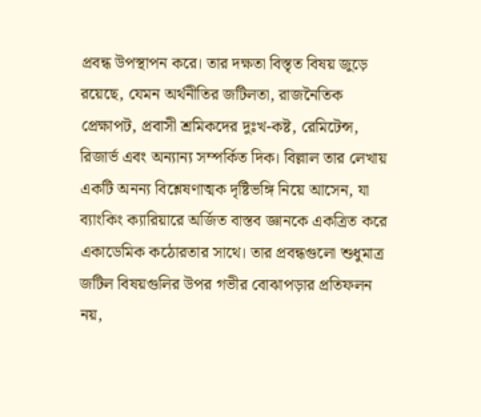প্রবন্ধ উপস্থাপন করে। তার দক্ষতা বিস্তৃত বিষয় জুড়ে রয়েছে, যেমন অর্থনীতির জটিলতা, রাজনৈতিক প্রেক্ষাপট, প্রবাসী শ্রমিকদের দুঃখ-কষ্ট, রেমিটেন্স, রিজার্ভ এবং অন্যান্য সম্পর্কিত দিক। বিল্লাল তার লেখায় একটি অনন্য বিশ্লেষণাত্মক দৃষ্টিভঙ্গি নিয়ে আসেন, যা ব্যাংকিং ক্যারিয়ারে অর্জিত বাস্তব জ্ঞানকে একত্রিত করে একাডেমিক কঠোরতার সাথে। তার প্রবন্ধগুলো শুধুমাত্র জটিল বিষয়গুলির উপর গভীর বোঝাপড়ার প্রতিফলন নয়,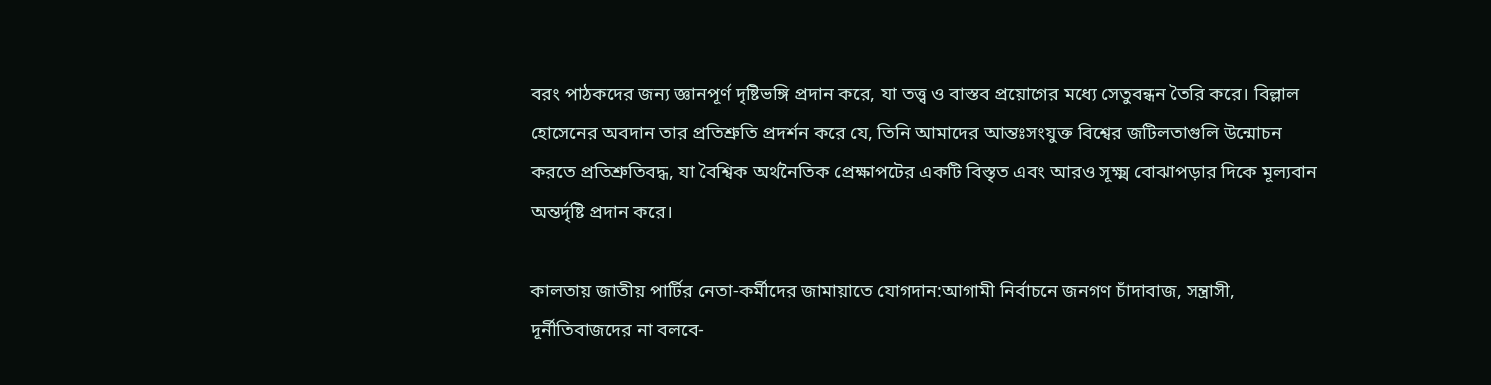বরং পাঠকদের জন্য জ্ঞানপূর্ণ দৃষ্টিভঙ্গি প্রদান করে, যা তত্ত্ব ও বাস্তব প্রয়োগের মধ্যে সেতুবন্ধন তৈরি করে। বিল্লাল হোসেনের অবদান তার প্রতিশ্রুতি প্রদর্শন করে যে, তিনি আমাদের আন্তঃসংযুক্ত বিশ্বের জটিলতাগুলি উন্মোচন করতে প্রতিশ্রুতিবদ্ধ, যা বৈশ্বিক অর্থনৈতিক প্রেক্ষাপটের একটি বিস্তৃত এবং আরও সূক্ষ্ম বোঝাপড়ার দিকে মূল্যবান অন্তর্দৃষ্টি প্রদান করে।

কালতায় জাতীয় পার্টির নেতা-কর্মীদের জামায়াতে যোগদান:আগামী নির্বাচনে জনগণ চাঁদাবাজ, সন্ত্রাসী, দূর্নীতিবাজদের না বলবে-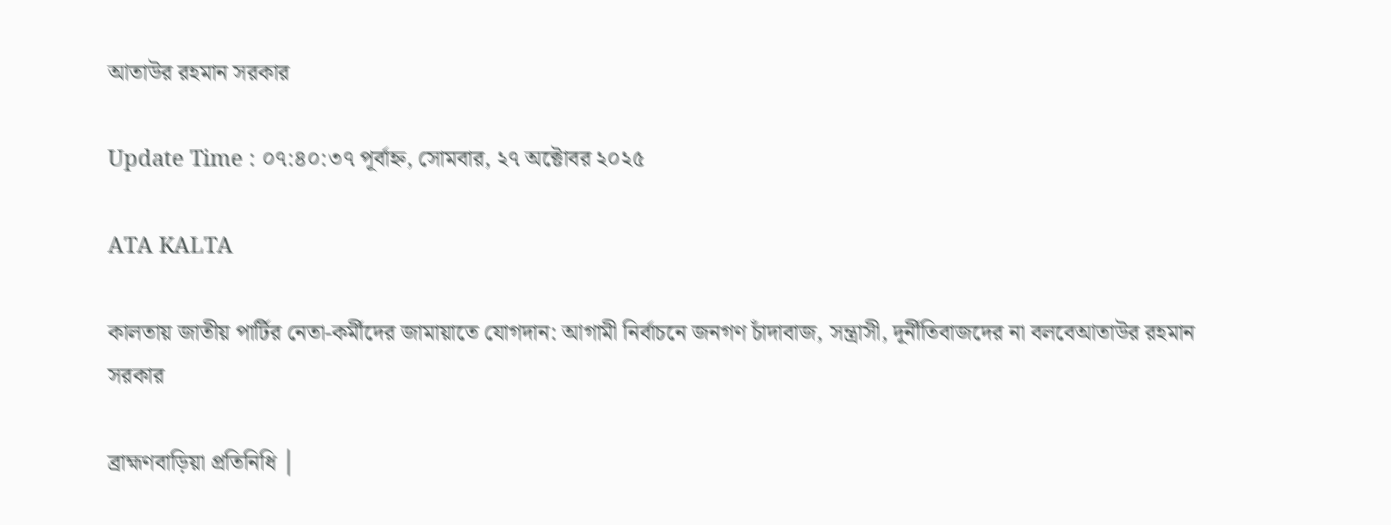আতাউর রহমান সরকার

Update Time : ০৭:৪০:৩৭ পূর্বাহ্ন, সোমবার, ২৭ অক্টোবর ২০২৫

ATA KALTA

কালতায় জাতীয় পার্টির নেতা-কর্মীদের জামায়াতে যোগদান: আগামী নির্বাচনে জনগণ চাঁদাবাজ, সন্ত্রাসী, দূর্নীতিবাজদের না বলবেআতাউর রহমান সরকার

ব্রাহ্মণবাড়িয়া প্রতিনিধি │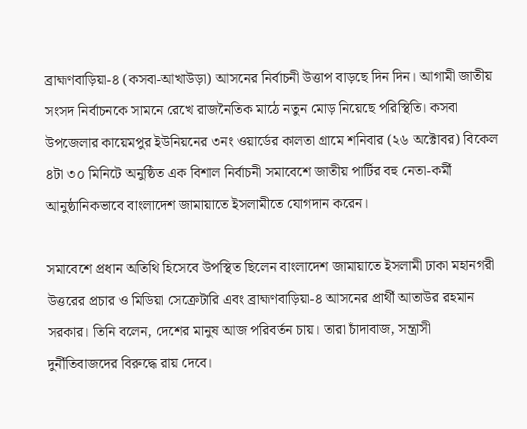ব্রাহ্মণবাড়িয়া-৪ (কসবা-আখাউড়া) আসনের নির্বাচনী উত্তাপ বাড়ছে দিন দিন। আগামী জাতীয় সংসদ নির্বাচনকে সামনে রেখে রাজনৈতিক মাঠে নতুন মোড় নিয়েছে পরিস্থিতি। কসবা উপজেলার কায়েমপুর ইউনিয়নের ৩নং ওয়ার্ডের কালতা গ্রামে শনিবার (২৬ অক্টোবর) বিকেল ৪টা ৩০ মিনিটে অনুষ্ঠিত এক বিশাল নির্বাচনী সমাবেশে জাতীয় পার্টির বহু নেতা-কর্মী আনুষ্ঠানিকভাবে বাংলাদেশ জামায়াতে ইসলামীতে যোগদান করেন।

সমাবেশে প্রধান অতিথি হিসেবে উপস্থিত ছিলেন বাংলাদেশ জামায়াতে ইসলামী ঢাকা মহানগরী উত্তরের প্রচার ও মিডিয়া সেক্রেটারি এবং ব্রাহ্মণবাড়িয়া-৪ আসনের প্রার্থী আতাউর রহমান সরকার। তিনি বলেন, দেশের মানুষ আজ পরিবর্তন চায়। তারা চাঁদাবাজ, সন্ত্রাসী দুর্নীতিবাজদের বিরুদ্ধে রায় দেবে।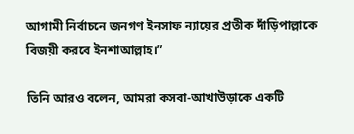আগামী নির্বাচনে জনগণ ইনসাফ ন্যায়ের প্রতীক দাঁড়িপাল্লাকে বিজয়ী করবে ইনশাআল্লাহ।”

তিনি আরও বলেন, আমরা কসবা-আখাউড়াকে একটি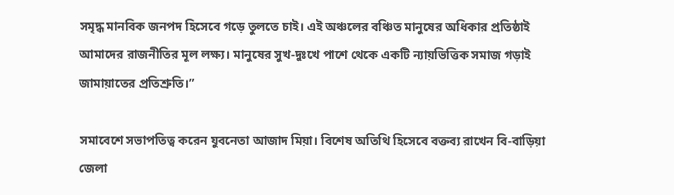সমৃদ্ধ মানবিক জনপদ হিসেবে গড়ে তুলতে চাই। এই অঞ্চলের বঞ্চিত মানুষের অধিকার প্রতিষ্ঠাই আমাদের রাজনীতির মূল লক্ষ্য। মানুষের সুখ-দুঃখে পাশে থেকে একটি ন্যায়ভিত্তিক সমাজ গড়াই জামায়াতের প্রতিশ্রুতি।”

সমাবেশে সভাপতিত্ব করেন যুবনেতা আজাদ মিয়া। বিশেষ অতিথি হিসেবে বক্তব্য রাখেন বি-বাড়িয়া জেলা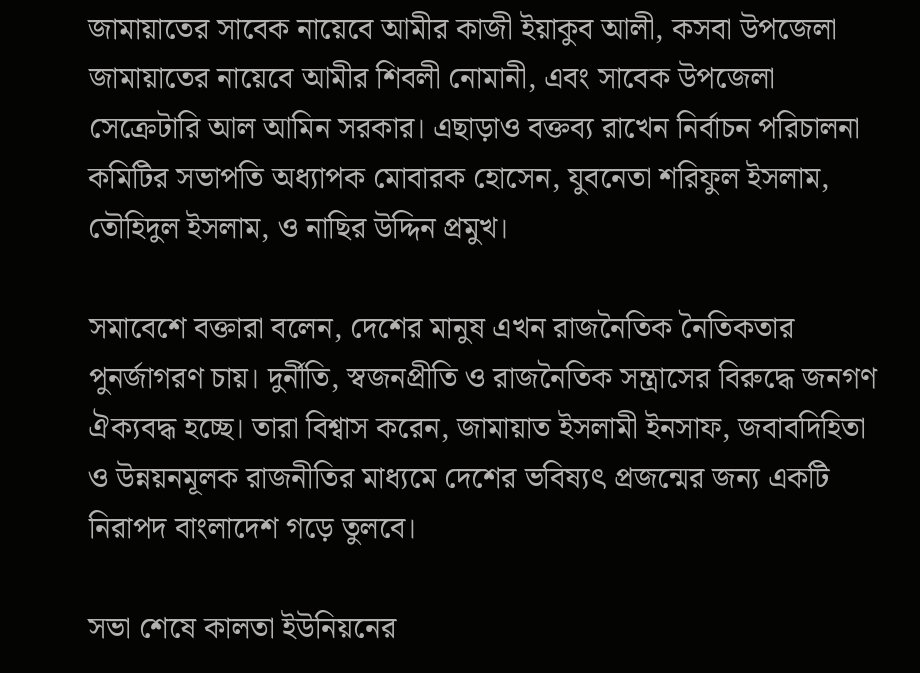জামায়াতের সাবেক নায়েবে আমীর কাজী ইয়াকুব আলী, কসবা উপজেলা জামায়াতের নায়েবে আমীর শিবলী নোমানী, এবং সাবেক উপজেলা সেক্রেটারি আল আমিন সরকার। এছাড়াও বক্তব্য রাখেন নির্বাচন পরিচালনা কমিটির সভাপতি অধ্যাপক মোবারক হোসেন, যুবনেতা শরিফুল ইসলাম, তৌহিদুল ইসলাম, ও নাছির উদ্দিন প্রমুখ।

সমাবেশে বক্তারা বলেন, দেশের মানুষ এখন রাজনৈতিক নৈতিকতার পুনর্জাগরণ চায়। দুর্নীতি, স্বজনপ্রীতি ও রাজনৈতিক সন্ত্রাসের বিরুদ্ধে জনগণ ঐক্যবদ্ধ হচ্ছে। তারা বিশ্বাস করেন, জামায়াত ইসলামী ইনসাফ, জবাবদিহিতা ও উন্নয়নমূলক রাজনীতির মাধ্যমে দেশের ভবিষ্যৎ প্রজন্মের জন্য একটি নিরাপদ বাংলাদেশ গড়ে তুলবে।

সভা শেষে কালতা ইউনিয়নের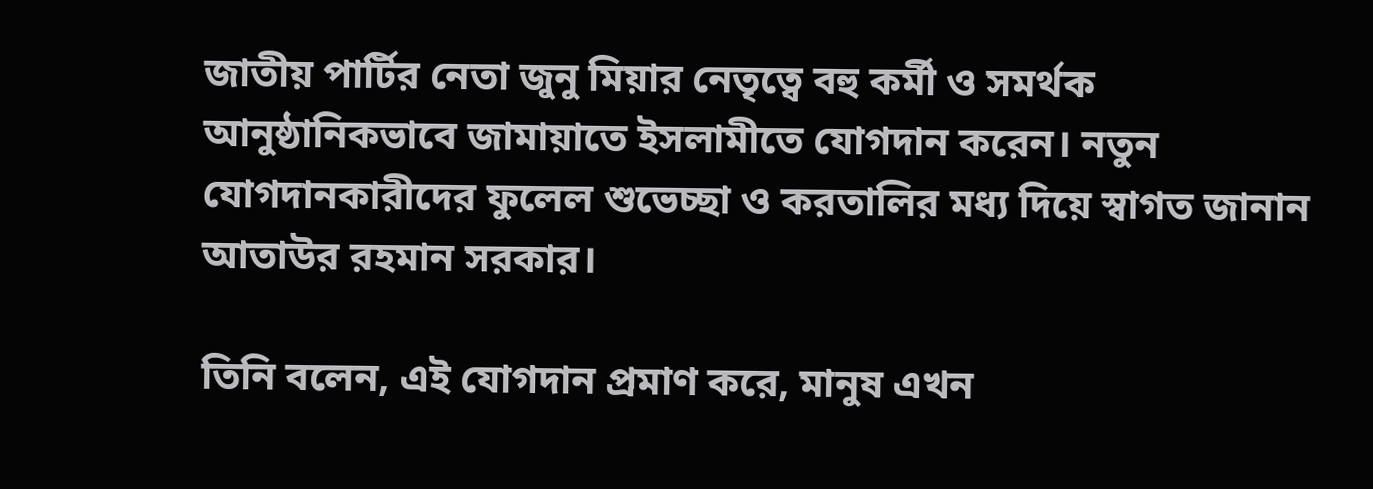জাতীয় পার্টির নেতা জুনু মিয়ার নেতৃত্বে বহু কর্মী ও সমর্থক আনুষ্ঠানিকভাবে জামায়াতে ইসলামীতে যোগদান করেন। নতুন যোগদানকারীদের ফুলেল শুভেচ্ছা ও করতালির মধ্য দিয়ে স্বাগত জানান আতাউর রহমান সরকার।

তিনি বলেন, এই যোগদান প্রমাণ করে, মানুষ এখন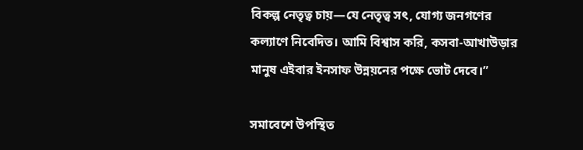বিকল্প নেতৃত্ব চায়—যে নেতৃত্ব সৎ, যোগ্য জনগণের কল্যাণে নিবেদিত। আমি বিশ্বাস করি, কসবা-আখাউড়ার মানুষ এইবার ইনসাফ উন্নয়নের পক্ষে ভোট দেবে।”

সমাবেশে উপস্থিত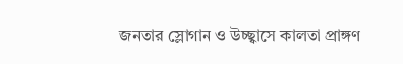জনতার স্লোগান ও উচ্ছ্বাসে কালতা প্রাঙ্গণ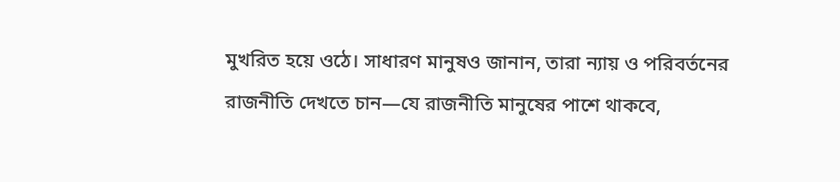মুখরিত হয়ে ওঠে। সাধারণ মানুষও জানান, তারা ন্যায় ও পরিবর্তনের রাজনীতি দেখতে চান—যে রাজনীতি মানুষের পাশে থাকবে,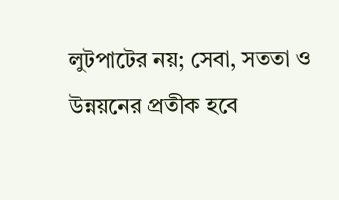লুটপাটের নয়; সেবা, সততা ও উন্নয়নের প্রতীক হবে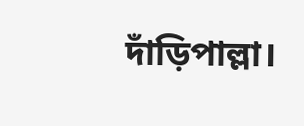দাঁড়িপাল্লা।